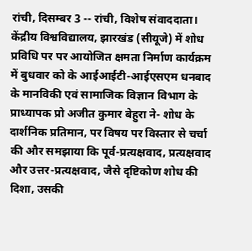रांची, दिसम्बर 3 -- रांची, विशेष संवाददाता। केंद्रीय विश्वविद्यालय, झारखंड (सीयूजे) में शोध प्रविधि पर पर आयोजित क्षमता निर्माण कार्यक्रम में बुधवार को के आईआईटी-आईएसएम धनबाद के मानविकी एवं सामाजिक विज्ञान विभाग के प्राध्यापक प्रो अजीत कुमार बेहुरा ने- शोध के दार्शनिक प्रतिमान, पर विषय पर विस्तार से चर्चा की और समझाया कि पूर्व-प्रत्यक्षवाद, प्रत्यक्षवाद और उत्तर-प्रत्यक्षवाद, जैसे दृष्टिकोण शोध की दिशा, उसकी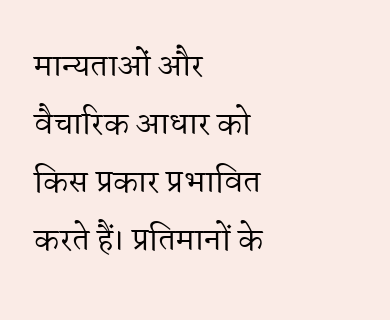मान्यताओं और वैचारिक आधार को किस प्रकार प्रभावित करते हैं। प्रतिमानों के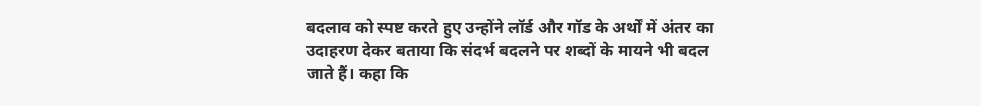बदलाव को स्पष्ट करते हुए उन्होंने लॉर्ड और गॉड के अर्थों में अंतर का उदाहरण देकर बताया कि संदर्भ बदलने पर शब्दों के मायने भी बदल जाते हैं। कहा कि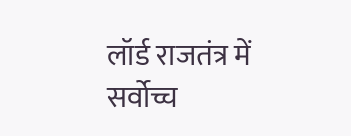लॉर्ड राजतंत्र में सर्वोच्च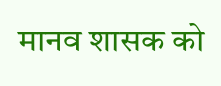मानव शासक को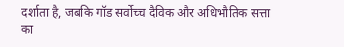दर्शाता है, जबकि गॉड सर्वोच्च दैविक और अधिभौतिक सत्ता का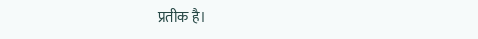प्रतीक है।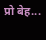प्रो बेह...